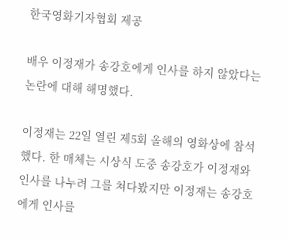한국영화기자협회 제공

배우 이정재가 송강호에게 인사를 하지 않았다는 논란에 대해 해명했다.

이정재는 22일 열린 제5회 올해의 영화상에 참석했다. 한 매체는 시상식 도중 송강호가 이정재와 인사를 나누려 그를 쳐다봤지만 이정재는 송강호에게 인사를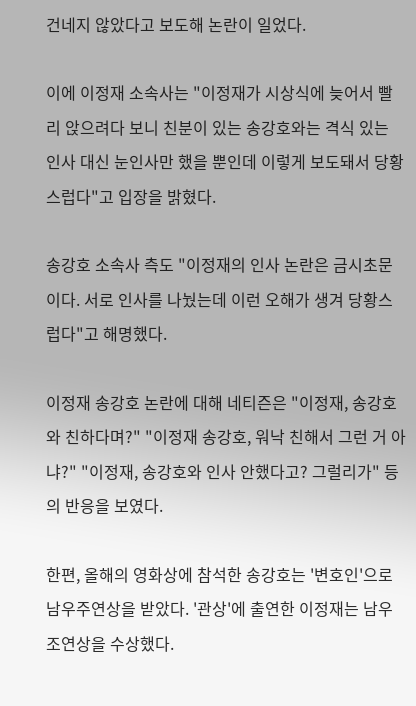건네지 않았다고 보도해 논란이 일었다.

이에 이정재 소속사는 "이정재가 시상식에 늦어서 빨리 앉으려다 보니 친분이 있는 송강호와는 격식 있는 인사 대신 눈인사만 했을 뿐인데 이렇게 보도돼서 당황스럽다"고 입장을 밝혔다.

송강호 소속사 측도 "이정재의 인사 논란은 금시초문이다. 서로 인사를 나눴는데 이런 오해가 생겨 당황스럽다"고 해명했다.

이정재 송강호 논란에 대해 네티즌은 "이정재, 송강호와 친하다며?" "이정재 송강호, 워낙 친해서 그런 거 아냐?" "이정재, 송강호와 인사 안했다고? 그럴리가" 등의 반응을 보였다.

한편, 올해의 영화상에 참석한 송강호는 '변호인'으로 남우주연상을 받았다. '관상'에 출연한 이정재는 남우조연상을 수상했다.